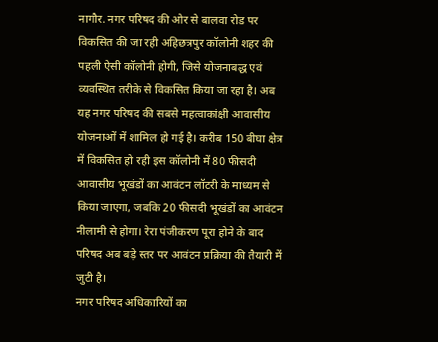नागौर. नगर परिषद की ओर से बालवा रोड पर विकसित की जा रही अहिछत्रपुर कॉलोनी शहर की पहली ऐसी कॉलोनी होगी, जिसे योजनाबद्ध एवं व्यवस्थित तरीके से विकसित किया जा रहा है। अब यह नगर परिषद की सबसे महत्वाकांक्षी आवासीय योजनाओं में शामिल हो गई है। करीब 150 बीघा क्षेत्र में विकसित हो रही इस कॉलोनी में 80 फीसदी आवासीय भूखंडों का आवंटन लॉटरी के माध्यम से किया जाएगा, जबकि 20 फीसदी भूखंडों का आवंटन नीलामी से होगा। रेरा पंजीकरण पूरा होने के बाद परिषद अब बड़े स्तर पर आवंटन प्रक्रिया की तैयारी में जुटी है।
नगर परिषद अधिकारियों का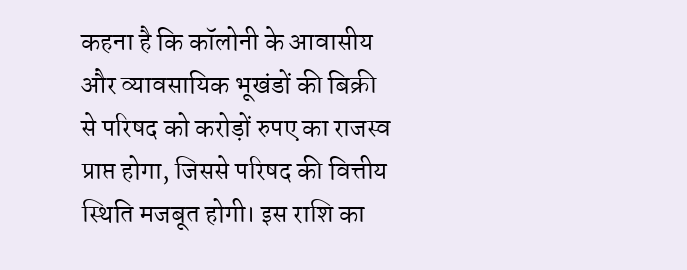कहना है कि कॉलोनी के आवासीय और व्यावसायिक भूखंडों की बिक्री से परिषद को करोड़ों रुपए का राजस्व प्राप्त होगा, जिससे परिषद की वित्तीय स्थिति मजबूत होगी। इस राशि का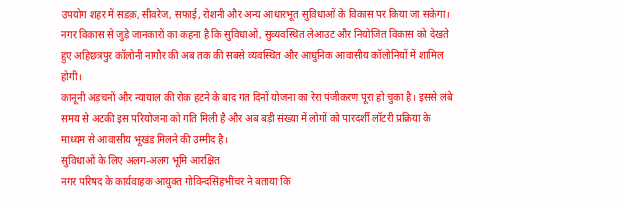उपयोग शहर में सडक़, सीवरेज, सफाई, रोशनी और अन्य आधारभूत सुविधाओं के विकास पर किया जा सकेगा। नगर विकास से जुड़े जानकारों का कहना है कि सुविधाओं, सुव्यवस्थित लेआउट और नियोजित विकास को देखते हुए अहिछत्रपुर कॉलोनी नागौर की अब तक की सबसे व्यवस्थित और आधुनिक आवासीय कॉलोनियों में शामिल होगी।
कानूनी अड़चनों और न्यायाल की रोक हटने के बाद गत दिनों योजना का रेरा पंजीकरण पूरा हो चुका है। इससे लंबे समय से अटकी इस परियोजना को गति मिली है और अब बड़ी संख्या में लोगों को पारदर्शी लॉटरी प्रक्रिया के माध्यम से आवासीय भूखंड मिलने की उम्मीद है।
सुविधाओं के लिए अलग-अलग भूमि आरक्षित
नगर परिषद के कार्यवाहक आयुक्त गोविन्दसिंहभींचर ने बताया कि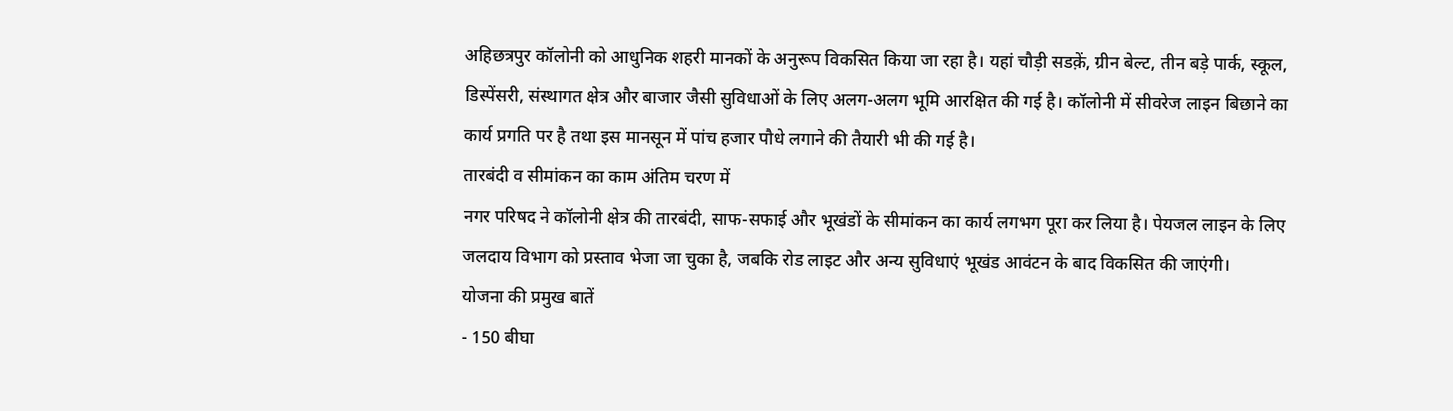अहिछत्रपुर कॉलोनी को आधुनिक शहरी मानकों के अनुरूप विकसित किया जा रहा है। यहां चौड़ी सडक़ें, ग्रीन बेल्ट, तीन बड़े पार्क, स्कूल, डिस्पेंसरी, संस्थागत क्षेत्र और बाजार जैसी सुविधाओं के लिए अलग-अलग भूमि आरक्षित की गई है। कॉलोनी में सीवरेज लाइन बिछाने का कार्य प्रगति पर है तथा इस मानसून में पांच हजार पौधे लगाने की तैयारी भी की गई है।
तारबंदी व सीमांकन का काम अंतिम चरण में
नगर परिषद ने कॉलोनी क्षेत्र की तारबंदी, साफ-सफाई और भूखंडों के सीमांकन का कार्य लगभग पूरा कर लिया है। पेयजल लाइन के लिए जलदाय विभाग को प्रस्ताव भेजा जा चुका है, जबकि रोड लाइट और अन्य सुविधाएं भूखंड आवंटन के बाद विकसित की जाएंगी।
योजना की प्रमुख बातें
- 150 बीघा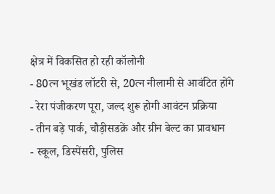क्षेत्र में विकसित हो रही कॉलोनी
- 80त्न भूखंड लॉटरी से, 20त्न नीलामी से आवंटित होंगे
- रेरा पंजीकरण पूरा, जल्द शुरू होगी आवंटन प्रक्रिया
- तीन बड़े पार्क, चौड़ीसडक़ें और ग्रीन बेल्ट का प्रावधान
- स्कूल, डिस्पेंसरी, पुलिस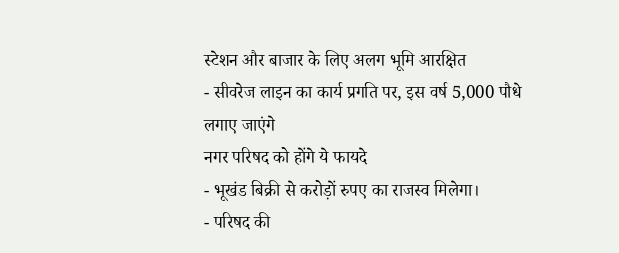स्टेशन और बाजार के लिए अलग भूमि आरक्षित
- सीवरेज लाइन का कार्य प्रगति पर, इस वर्ष 5,000 पौधे लगाए जाएंगे
नगर परिषद को होंगे ये फायदे
- भूखंड बिक्री से करोड़ों रुपए का राजस्व मिलेगा।
- परिषद की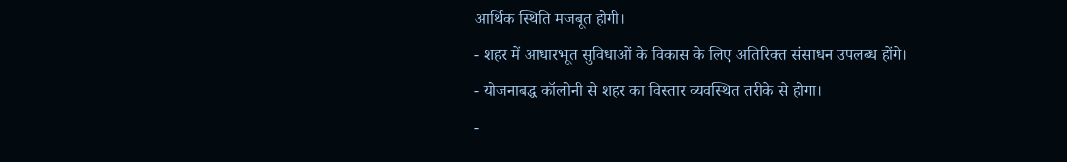आर्थिक स्थिति मजबूत होगी।
- शहर में आधारभूत सुविधाओं के विकास के लिए अतिरिक्त संसाधन उपलब्ध होंगे।
- योजनाबद्ध कॉलोनी से शहर का विस्तार व्यवस्थित तरीके से होगा।
-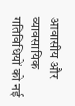आवासीय और व्यावसायिक गतिविधियों को नई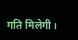गति मिलेगी।